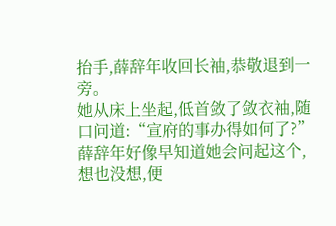抬手,薛辞年收回长袖,恭敬退到一旁。
她从床上坐起,低首敛了敛衣袖,随口问道:“宣府的事办得如何了?”
薛辞年好像早知道她会问起这个,想也没想,便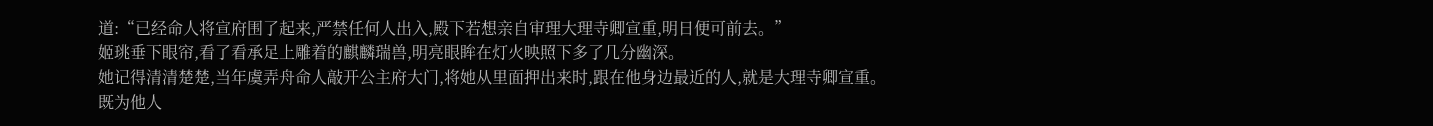道:“已经命人将宣府围了起来,严禁任何人出入,殿下若想亲自审理大理寺卿宣重,明日便可前去。”
姬珧垂下眼帘,看了看承足上雕着的麒麟瑞兽,明亮眼眸在灯火映照下多了几分幽深。
她记得清清楚楚,当年虞弄舟命人敲开公主府大门,将她从里面押出来时,跟在他身边最近的人,就是大理寺卿宣重。
既为他人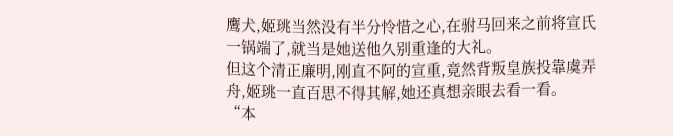鹰犬,姬珧当然没有半分怜惜之心,在驸马回来之前将宣氏一锅端了,就当是她送他久别重逢的大礼。
但这个清正廉明,刚直不阿的宣重,竟然背叛皇族投靠虞弄舟,姬珧一直百思不得其解,她还真想亲眼去看一看。
“本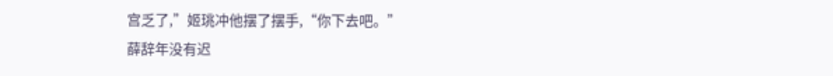宫乏了,”姬珧冲他摆了摆手,“你下去吧。”
薛辞年没有迟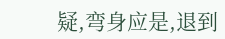疑,弯身应是,退到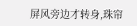屏风旁边才转身,珠帘